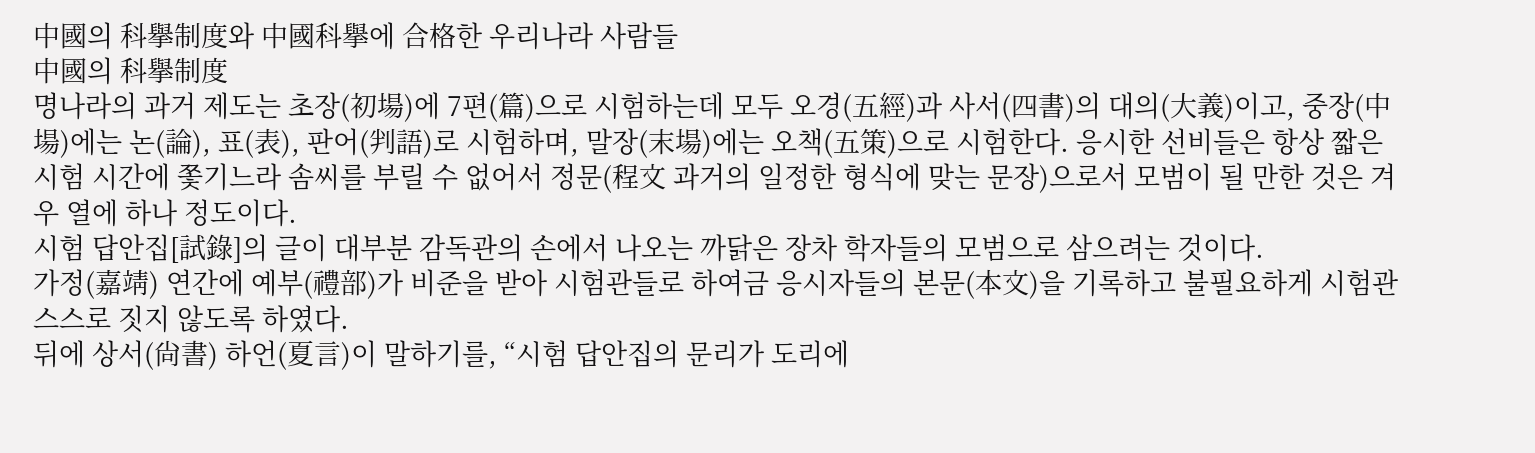中國의 科擧制度와 中國科擧에 合格한 우리나라 사람들
中國의 科擧制度
명나라의 과거 제도는 초장(初場)에 7편(篇)으로 시험하는데 모두 오경(五經)과 사서(四書)의 대의(大義)이고, 중장(中場)에는 논(論), 표(表), 판어(判語)로 시험하며, 말장(末場)에는 오책(五策)으로 시험한다. 응시한 선비들은 항상 짧은 시험 시간에 쫓기느라 솜씨를 부릴 수 없어서 정문(程文 과거의 일정한 형식에 맞는 문장)으로서 모범이 될 만한 것은 겨우 열에 하나 정도이다.
시험 답안집[試錄]의 글이 대부분 감독관의 손에서 나오는 까닭은 장차 학자들의 모범으로 삼으려는 것이다.
가정(嘉靖) 연간에 예부(禮部)가 비준을 받아 시험관들로 하여금 응시자들의 본문(本文)을 기록하고 불필요하게 시험관 스스로 짓지 않도록 하였다.
뒤에 상서(尙書) 하언(夏言)이 말하기를, “시험 답안집의 문리가 도리에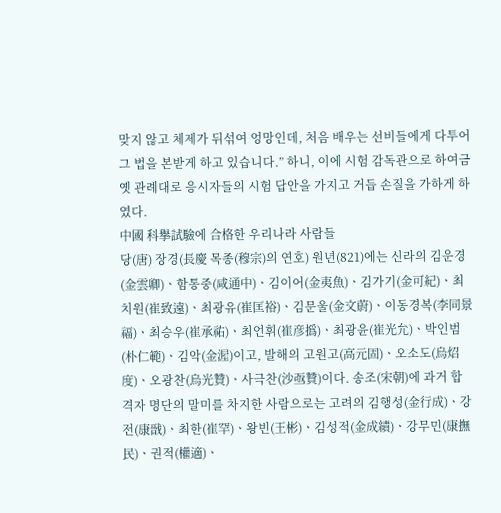맞지 않고 체제가 뒤섞여 엉망인데, 처음 배우는 선비들에게 다투어 그 법을 본받게 하고 있습니다.” 하니, 이에 시험 감독관으로 하여금 옛 관례대로 응시자들의 시험 답안을 가지고 거듭 손질을 가하게 하였다.
中國 科擧試驗에 合格한 우리나라 사람들
당(唐) 장경(長慶 목종(穆宗)의 연호) 원년(821)에는 신라의 김운경(金雲卿)ㆍ함통중(咸通中)ㆍ김이어(金夷魚)ㆍ김가기(金可紀)ㆍ최치원(崔致遠)ㆍ최광유(崔匡裕)ㆍ김문울(金文蔚)ㆍ이동경복(李同景福)ㆍ최승우(崔承祐)ㆍ최언휘(崔彦撝)ㆍ최광윤(崔光允)ㆍ박인범(朴仁範)ㆍ김악(金渥)이고, 발해의 고원고(高元固)ㆍ오소도(烏炤度)ㆍ오광찬(烏光贊)ㆍ사극찬(沙亟贊)이다. 송조(宋朝)에 과거 합격자 명단의 말미를 차지한 사람으로는 고려의 김행성(金行成)ㆍ강전(康戩)ㆍ최한(崔罕)ㆍ왕빈(王彬)ㆍ김성적(金成績)ㆍ강무민(康撫民)ㆍ권적(權適)ㆍ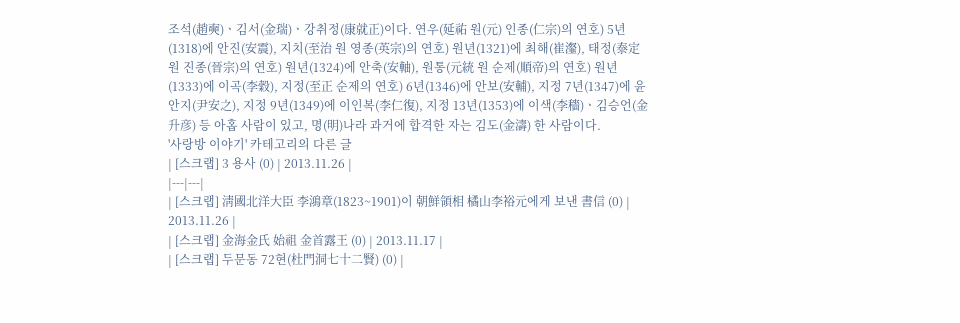조석(趙奭)ㆍ김서(金瑞)ㆍ강취정(康就正)이다. 연우(延祐 원(元) 인종(仁宗)의 연호) 5년(1318)에 안진(安震), 지치(至治 원 영종(英宗)의 연호) 원년(1321)에 최해(崔瀣), 태정(泰定 원 진종(晉宗)의 연호) 원년(1324)에 안축(安軸), 원통(元統 원 순제(順帝)의 연호) 원년(1333)에 이곡(李穀), 지정(至正 순제의 연호) 6년(1346)에 안보(安輔), 지정 7년(1347)에 윤안지(尹安之), 지정 9년(1349)에 이인복(李仁復), 지정 13년(1353)에 이색(李穡)ㆍ김승언(金升彦) 등 아홉 사람이 있고, 명(明)나라 과거에 합격한 자는 김도(金濤) 한 사람이다.
'사랑방 이야기' 카테고리의 다른 글
| [스크랩] 3 용사 (0) | 2013.11.26 |
|---|---|
| [스크랩] 淸國北洋大臣 李鴻章(1823~1901)이 朝鮮領相 橘山李裕元에게 보낸 書信 (0) | 2013.11.26 |
| [스크랩] 金海金氏 始祖 金首露王 (0) | 2013.11.17 |
| [스크랩] 두문동 72현(杜門洞七十二賢) (0) |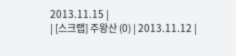2013.11.15 |
| [스크랩] 주왕산 (0) | 2013.11.12 |